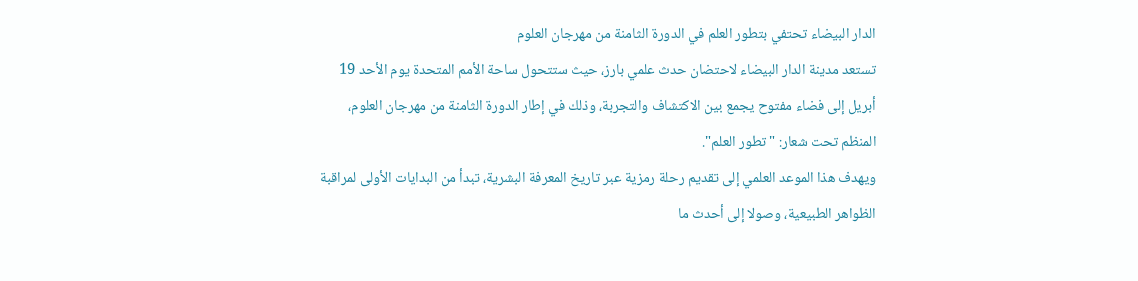الدار البيضاء تحتفي بتطور العلم في الدورة الثامنة من مهرجان العلوم
تستعد مدينة الدار البيضاء لاحتضان حدث علمي بارز، حيث ستتحول ساحة الأمم المتحدة يوم الأحد 19 أبريل إلى فضاء مفتوح يجمع بين الاكتشاف والتجربة، وذلك في إطار الدورة الثامنة من مهرجان العلوم، المنظم تحت شعار: "تطور العلم".
ويهدف هذا الموعد العلمي إلى تقديم رحلة رمزية عبر تاريخ المعرفة البشرية، تبدأ من البدايات الأولى لمراقبة الظواهر الطبيعية، وصولا إلى أحدث ما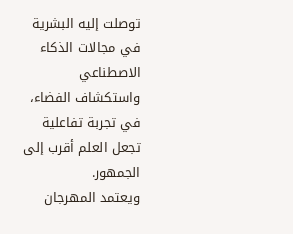توصلت إليه البشرية في مجالات الذكاء الاصطناعي واستكشاف الفضاء، في تجربة تفاعلية تجعل العلم أقرب إلى الجمهور.
ويعتمد المهرجان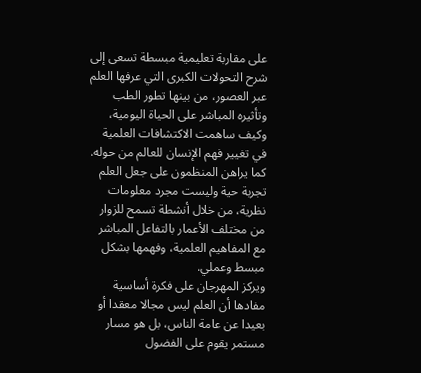على مقاربة تعليمية مبسطة تسعى إلى شرح التحولات الكبرى التي عرفها العلم عبر العصور، من بينها تطور الطب وتأثيره المباشر على الحياة اليومية، وكيف ساهمت الاكتشافات العلمية في تغيير فهم الإنسان للعالم من حوله.
كما يراهن المنظمون على جعل العلم تجربة حية وليست مجرد معلومات نظرية، من خلال أنشطة تسمح للزوار من مختلف الأعمار بالتفاعل المباشر مع المفاهيم العلمية، وفهمها بشكل مبسط وعملي.
ويركز المهرجان على فكرة أساسية مفادها أن العلم ليس مجالا معقدا أو بعيدا عن عامة الناس، بل هو مسار مستمر يقوم على الفضول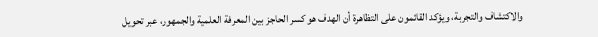والاكتشاف والتجربة، ويؤكد القائمون على التظاهرة أن الهدف هو كسر الحاجز بين المعرفة العلمية والجمهور، عبر تحويل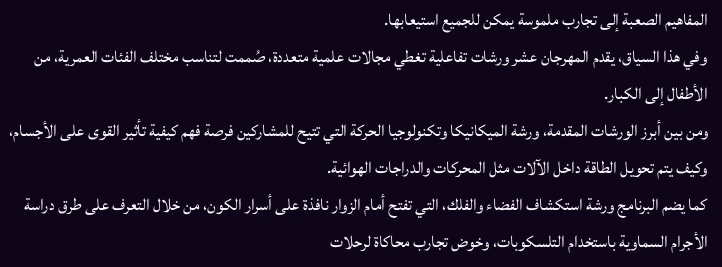المفاهيم الصعبة إلى تجارب ملموسة يمكن للجميع استيعابها.
وفي هذا السياق، يقدم المهرجان عشر ورشات تفاعلية تغطي مجالات علمية متعددة، صُممت لتناسب مختلف الفئات العمرية، من الأطفال إلى الكبار.
ومن بين أبرز الورشات المقدمة، ورشة الميكانيكا وتكنولوجيا الحركة التي تتيح للمشاركين فرصة فهم كيفية تأثير القوى على الأجسام، وكيف يتم تحويل الطاقة داخل الآلات مثل المحركات والدراجات الهوائية.
كما يضم البرنامج ورشة استكشاف الفضاء والفلك، التي تفتح أمام الزوار نافذة على أسرار الكون، من خلال التعرف على طرق دراسة الأجرام السماوية باستخدام التلسكوبات، وخوض تجارب محاكاة لرحلات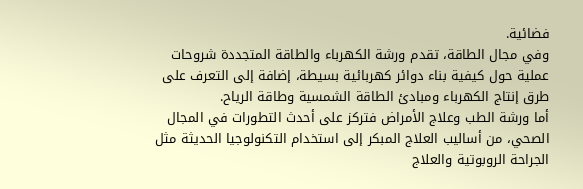فضائية.
وفي مجال الطاقة، تقدم ورشة الكهرباء والطاقة المتجددة شروحات عملية حول كيفية بناء دوائر كهربائية بسيطة، إضافة إلى التعرف على طرق إنتاج الكهرباء ومبادئ الطاقة الشمسية وطاقة الرياح.
أما ورشة الطب وعلاج الأمراض فتركز على أحدث التطورات في المجال الصحي، من أساليب العلاج المبكر إلى استخدام التكنولوجيا الحديثة مثل الجراحة الروبوتية والعلاج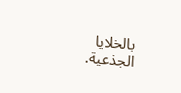بالخلايا الجذعية.